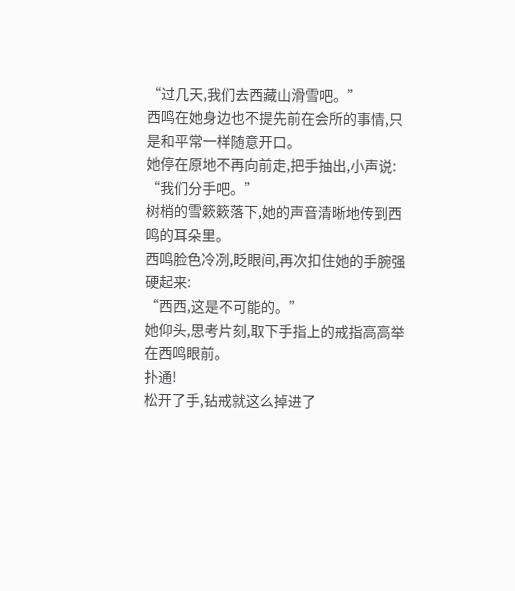“过几天,我们去西藏山滑雪吧。”
西鸣在她身边也不提先前在会所的事情,只是和平常一样随意开口。
她停在原地不再向前走,把手抽出,小声说:
“我们分手吧。”
树梢的雪簌簌落下,她的声音清晰地传到西鸣的耳朵里。
西鸣脸色冷冽,眨眼间,再次扣住她的手腕强硬起来:
“西西,这是不可能的。”
她仰头,思考片刻,取下手指上的戒指高高举在西鸣眼前。
扑通!
松开了手,钻戒就这么掉进了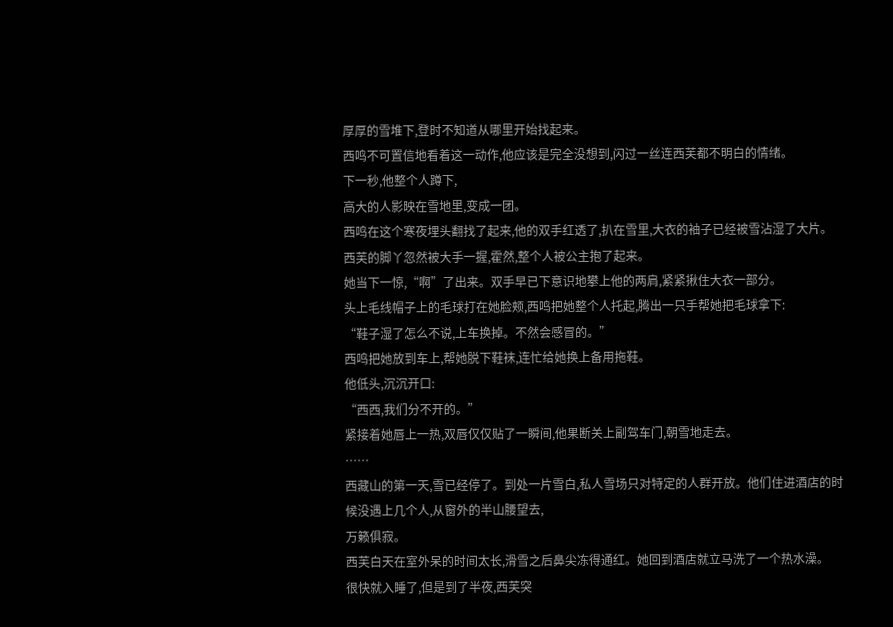厚厚的雪堆下,登时不知道从哪里开始找起来。
西鸣不可置信地看着这一动作,他应该是完全没想到,闪过一丝连西芙都不明白的情绪。
下一秒,他整个人蹲下,
高大的人影映在雪地里,变成一团。
西鸣在这个寒夜埋头翻找了起来,他的双手红透了,扒在雪里,大衣的袖子已经被雪沾湿了大片。
西芙的脚丫忽然被大手一握,霍然,整个人被公主抱了起来。
她当下一惊,“啊”了出来。双手早已下意识地攀上他的两肩,紧紧揪住大衣一部分。
头上毛线帽子上的毛球打在她脸颊,西鸣把她整个人托起,腾出一只手帮她把毛球拿下:
“鞋子湿了怎么不说,上车换掉。不然会感冒的。”
西鸣把她放到车上,帮她脱下鞋袜,连忙给她换上备用拖鞋。
他低头,沉沉开口:
“西西,我们分不开的。”
紧接着她唇上一热,双唇仅仅贴了一瞬间,他果断关上副驾车门,朝雪地走去。
……
西藏山的第一天,雪已经停了。到处一片雪白,私人雪场只对特定的人群开放。他们住进酒店的时候没遇上几个人,从窗外的半山腰望去,
万籁俱寂。
西芙白天在室外呆的时间太长,滑雪之后鼻尖冻得通红。她回到酒店就立马洗了一个热水澡。
很快就入睡了,但是到了半夜,西芙突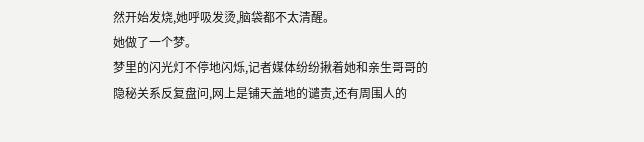然开始发烧,她呼吸发烫,脑袋都不太清醒。
她做了一个梦。
梦里的闪光灯不停地闪烁,记者媒体纷纷揪着她和亲生哥哥的隐秘关系反复盘问,网上是铺天盖地的谴责,还有周围人的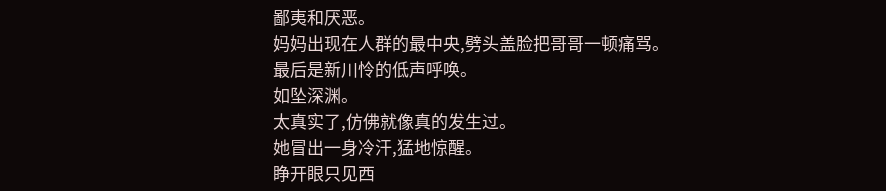鄙夷和厌恶。
妈妈出现在人群的最中央,劈头盖脸把哥哥一顿痛骂。
最后是新川怜的低声呼唤。
如坠深渊。
太真实了,仿佛就像真的发生过。
她冒出一身冷汗,猛地惊醒。
睁开眼只见西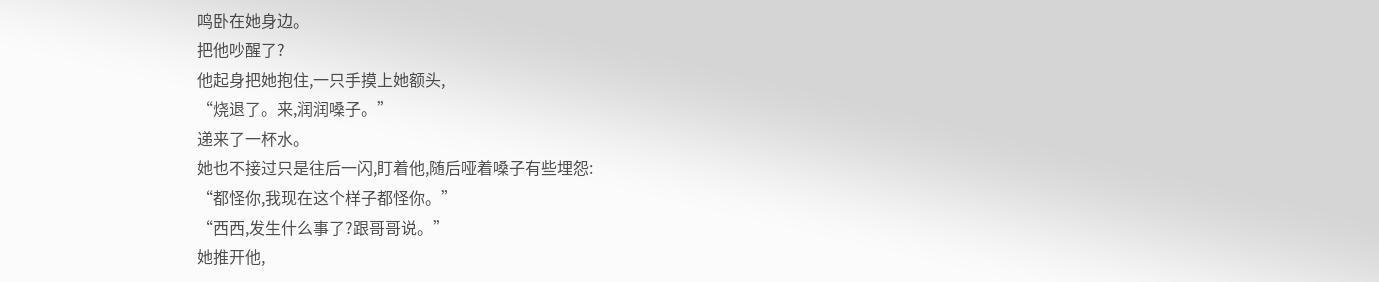鸣卧在她身边。
把他吵醒了?
他起身把她抱住,一只手摸上她额头,
“烧退了。来,润润嗓子。”
递来了一杯水。
她也不接过只是往后一闪,盯着他,随后哑着嗓子有些埋怨:
“都怪你,我现在这个样子都怪你。”
“西西,发生什么事了?跟哥哥说。”
她推开他,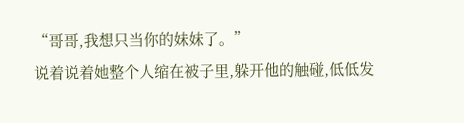“哥哥,我想只当你的妹妹了。”
说着说着她整个人缩在被子里,躲开他的触碰,低低发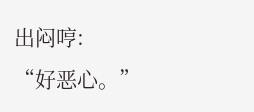出闷哼:
“好恶心。”